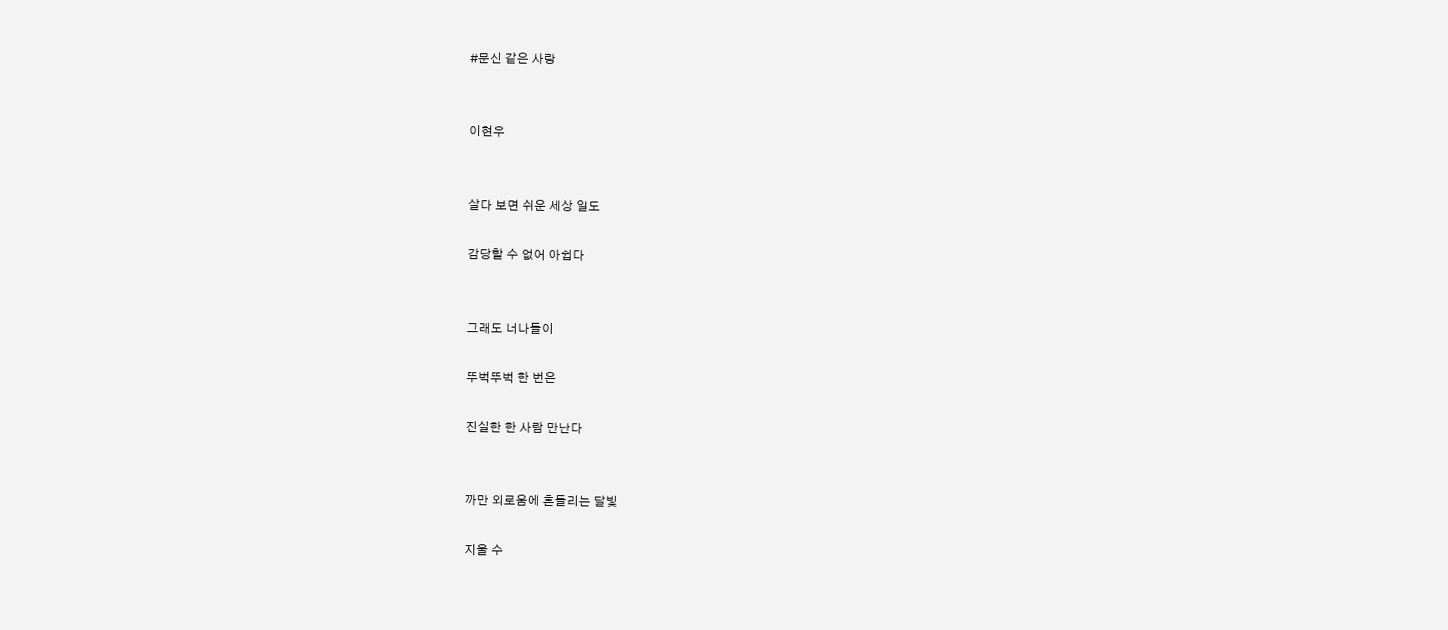#문신 같은 사랑


이현우


살다 보면 쉬운 세상 일도

감당할 수 없어 아쉽다


그래도 너나들이

뚜벅뚜벅 한 번은

진실한 한 사람 만난다


까만 외로움에 흔들리는 달빛

지울 수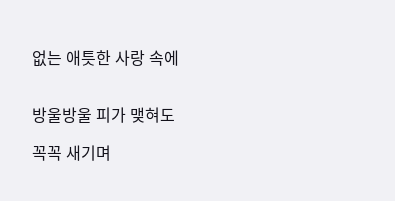없는 애틋한 사랑 속에


방울방울 피가 맺혀도

꼭꼭 새기며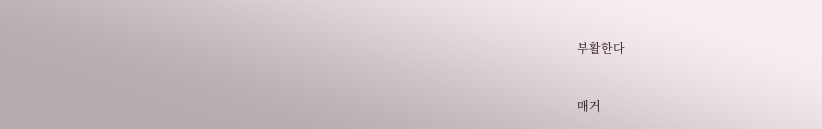부활한다


매거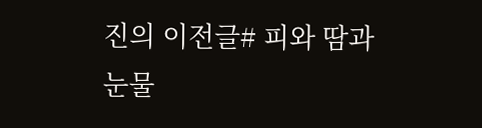진의 이전글# 피와 땀과 눈물